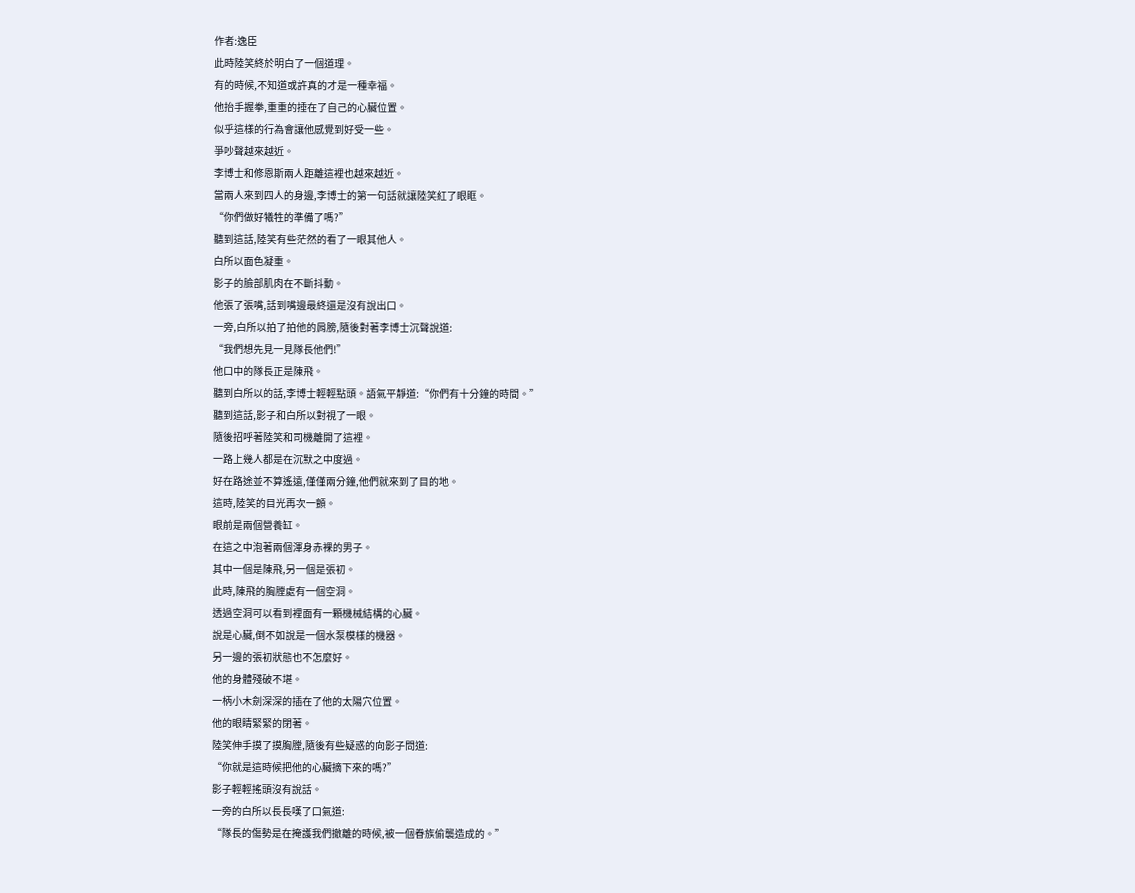作者:逸臣
此時陸笑終於明白了一個道理。
有的時候,不知道或許真的才是一種幸福。
他抬手握拳,重重的捶在了自己的心臟位置。
似乎這樣的行為會讓他感覺到好受一些。
爭吵聲越來越近。
李博士和修恩斯兩人距離這裡也越來越近。
當兩人來到四人的身邊,李博士的第一句話就讓陸笑紅了眼眶。
“你們做好犧牲的準備了嗎?”
聽到這話,陸笑有些茫然的看了一眼其他人。
白所以面色凝重。
影子的臉部肌肉在不斷抖動。
他張了張嘴,話到嘴邊最終還是沒有說出口。
一旁,白所以拍了拍他的肩膀,隨後對著李博士沉聲說道:
“我們想先見一見隊長他們!”
他口中的隊長正是陳飛。
聽到白所以的話,李博士輕輕點頭。語氣平靜道:“你們有十分鐘的時間。”
聽到這話,影子和白所以對視了一眼。
隨後招呼著陸笑和司機離開了這裡。
一路上幾人都是在沉默之中度過。
好在路途並不算遙遠,僅僅兩分鐘,他們就來到了目的地。
這時,陸笑的目光再次一顫。
眼前是兩個營養缸。
在這之中泡著兩個渾身赤裸的男子。
其中一個是陳飛,另一個是張初。
此時,陳飛的胸膛處有一個空洞。
透過空洞可以看到裡面有一顆機械結構的心臟。
說是心臟,倒不如說是一個水泵模樣的機器。
另一邊的張初狀態也不怎麼好。
他的身體殘破不堪。
一柄小木劍深深的插在了他的太陽穴位置。
他的眼睛緊緊的閉著。
陸笑伸手摸了摸胸膛,隨後有些疑惑的向影子問道:
“你就是這時候把他的心臟摘下來的嗎?”
影子輕輕搖頭沒有說話。
一旁的白所以長長嘆了口氣道:
“隊長的傷勢是在掩護我們撤離的時候,被一個眷族偷襲造成的。”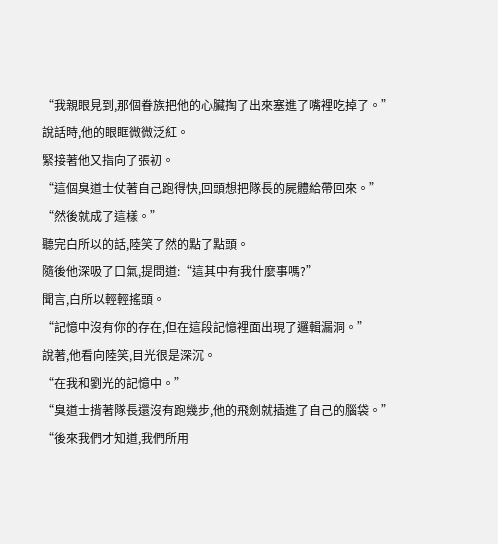“我親眼見到,那個眷族把他的心臟掏了出來塞進了嘴裡吃掉了。”
說話時,他的眼眶微微泛紅。
緊接著他又指向了張初。
“這個臭道士仗著自己跑得快,回頭想把隊長的屍體給帶回來。”
“然後就成了這樣。”
聽完白所以的話,陸笑了然的點了點頭。
隨後他深吸了口氣,提問道:“這其中有我什麼事嗎?”
聞言,白所以輕輕搖頭。
“記憶中沒有你的存在,但在這段記憶裡面出現了邏輯漏洞。”
說著,他看向陸笑,目光很是深沉。
“在我和劉光的記憶中。”
“臭道士揹著隊長還沒有跑幾步,他的飛劍就插進了自己的腦袋。”
“後來我們才知道,我們所用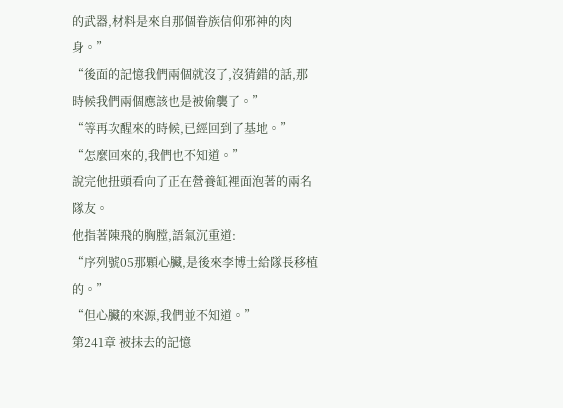的武器,材料是來自那個眷族信仰邪神的肉身。”
“後面的記憶我們兩個就沒了,沒猜錯的話,那時候我們兩個應該也是被偷襲了。”
“等再次醒來的時候,已經回到了基地。”
“怎麼回來的,我們也不知道。”
說完他扭頭看向了正在營養缸裡面泡著的兩名隊友。
他指著陳飛的胸膛,語氣沉重道:
“序列號05那顆心臟,是後來李博士給隊長移植的。”
“但心臟的來源,我們並不知道。”
第241章 被抹去的記憶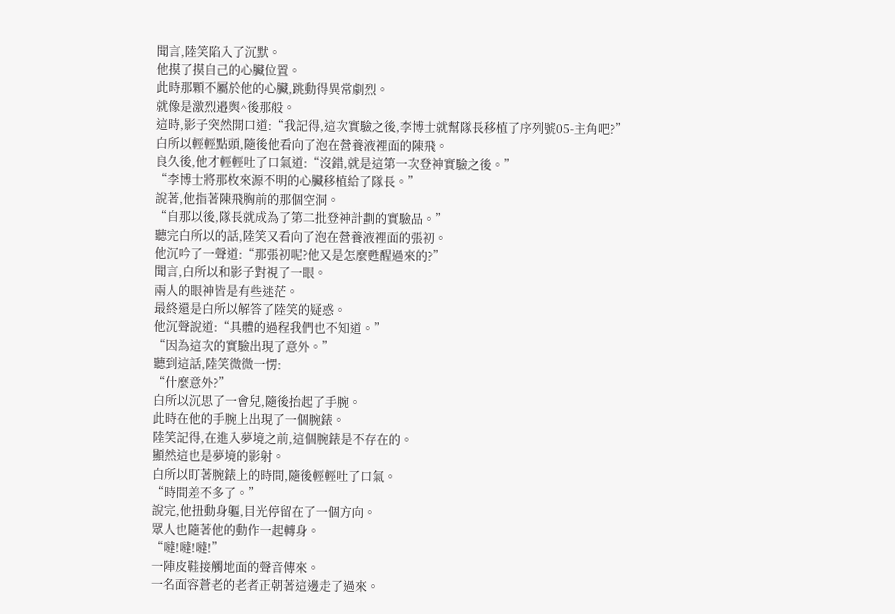聞言,陸笑陷入了沉默。
他摸了摸自己的心臟位置。
此時那顆不屬於他的心臟,跳動得異常劇烈。
就像是激烈邉舆^後那般。
這時,影子突然開口道:“我記得,這次實驗之後,李博士就幫隊長移植了序列號05-主角吧?”
白所以輕輕點頭,隨後他看向了泡在營養液裡面的陳飛。
良久後,他才輕輕吐了口氣道:“沒錯,就是這第一次登神實驗之後。”
“李博士將那枚來源不明的心臟移植給了隊長。”
說著,他指著陳飛胸前的那個空洞。
“自那以後,隊長就成為了第二批登神計劃的實驗品。”
聽完白所以的話,陸笑又看向了泡在營養液裡面的張初。
他沉吟了一聲道:“那張初呢?他又是怎麼甦醒過來的?”
聞言,白所以和影子對視了一眼。
兩人的眼神皆是有些迷茫。
最終還是白所以解答了陸笑的疑惑。
他沉聲說道:“具體的過程我們也不知道。”
“因為這次的實驗出現了意外。”
聽到這話,陸笑微微一愣:
“什麼意外?”
白所以沉思了一會兒,隨後抬起了手腕。
此時在他的手腕上出現了一個腕錶。
陸笑記得,在進入夢境之前,這個腕錶是不存在的。
顯然這也是夢境的影射。
白所以盯著腕錶上的時間,隨後輕輕吐了口氣。
“時間差不多了。”
說完,他扭動身軀,目光停留在了一個方向。
眾人也隨著他的動作一起轉身。
“噠!噠!噠!”
一陣皮鞋接觸地面的聲音傳來。
一名面容蒼老的老者正朝著這邊走了過來。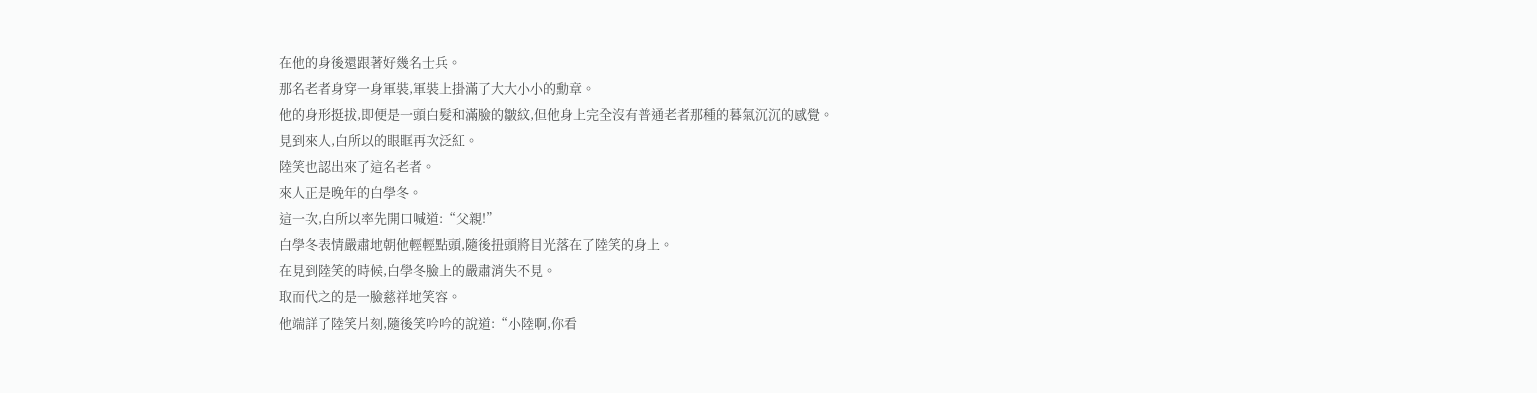在他的身後還跟著好幾名士兵。
那名老者身穿一身軍裝,軍裝上掛滿了大大小小的勳章。
他的身形挺拔,即便是一頭白髮和滿臉的皺紋,但他身上完全沒有普通老者那種的暮氣沉沉的感覺。
見到來人,白所以的眼眶再次泛紅。
陸笑也認出來了這名老者。
來人正是晚年的白學冬。
這一次,白所以率先開口喊道:“父親!”
白學冬表情嚴肅地朝他輕輕點頭,隨後扭頭將目光落在了陸笑的身上。
在見到陸笑的時候,白學冬臉上的嚴肅消失不見。
取而代之的是一臉慈祥地笑容。
他端詳了陸笑片刻,隨後笑吟吟的說道:“小陸啊,你看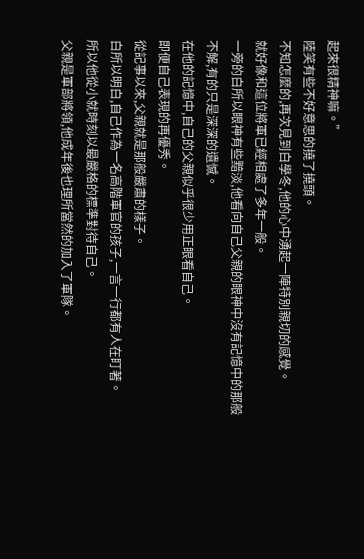起來很精神嘛。”
陸笑有些不好意思的撓了撓頭。
不知怎麼的,再次見到白學冬,他的心中湧起一陣特別親切的感覺。
就好像和這位將軍已經相處了多年一般。
一旁的白所以眼神有些黯淡,他看向自己父親的眼神中沒有記憶中的那般不解,有的只是深深的遺憾。
在他的記憶中,自己的父親似乎很少用正眼看自己。
即便自己表現的再優秀。
從記事以來,父親就是那般嚴肅的樣子。
白所以明白,自己作為一名高階軍官的孩子,一言一行都有人在盯著。
所以他從小就時刻以最嚴格的標準對待自己。
父親是軍部將領,他成年後也理所當然的加入了軍隊。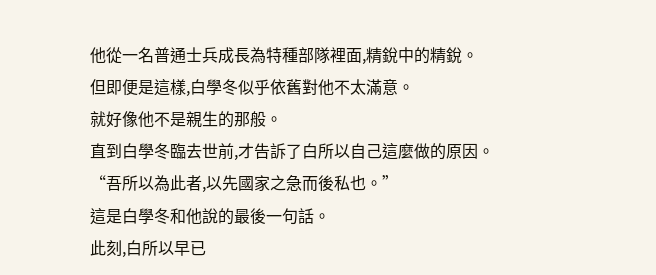他從一名普通士兵成長為特種部隊裡面,精銳中的精銳。
但即便是這樣,白學冬似乎依舊對他不太滿意。
就好像他不是親生的那般。
直到白學冬臨去世前,才告訴了白所以自己這麼做的原因。
“吾所以為此者,以先國家之急而後私也。”
這是白學冬和他說的最後一句話。
此刻,白所以早已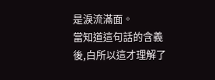是淚流滿面。
當知道這句話的含義後,白所以這才理解了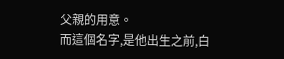父親的用意。
而這個名字,是他出生之前,白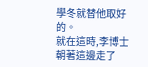學冬就替他取好的。
就在這時,李博士朝著這邊走了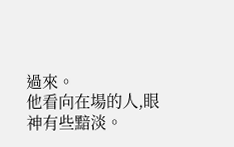過來。
他看向在場的人,眼神有些黯淡。